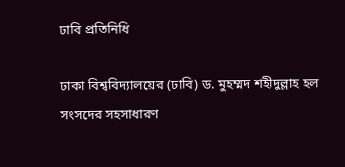ঢাবি প্রতিনিধি

ঢাকা বিশ্ববিদ্যালয়ের (ঢাবি) ড. মুহম্মদ শহীদুল্লাহ হল সংসদের সহসাধারণ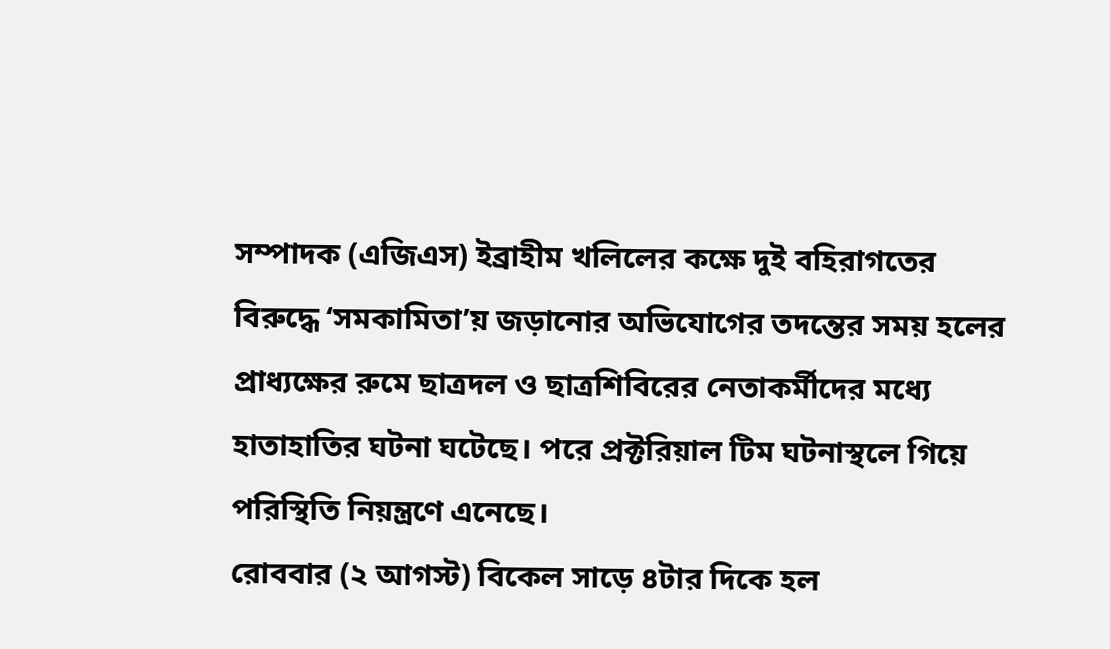সম্পাদক (এজিএস) ইব্রাহীম খলিলের কক্ষে দুই বহিরাগতের বিরুদ্ধে ‘সমকামিতা’য় জড়ানোর অভিযোগের তদন্তের সময় হলের প্রাধ্যক্ষের রুমে ছাত্রদল ও ছাত্রশিবিরের নেতাকর্মীদের মধ্যে হাতাহাতির ঘটনা ঘটেছে। পরে প্রক্টরিয়াল টিম ঘটনাস্থলে গিয়ে পরিস্থিতি নিয়ন্ত্রণে এনেছে।
রোববার (২ আগস্ট) বিকেল সাড়ে ৪টার দিকে হল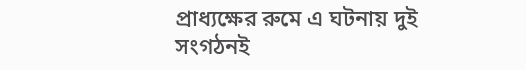প্রাধ্যক্ষের রুমে এ ঘটনায় দুই সংগঠনই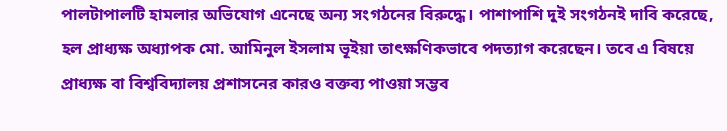পালটাপালটি হামলার অভিযোগ এনেছে অন্য সংগঠনের বিরুদ্ধে। পাশাপাশি দুই সংগঠনই দাবি করেছে, হল প্রাধ্যক্ষ অধ্যাপক মো. আমিনুল ইসলাম ভূইয়া তাৎক্ষণিকভাবে পদত্যাগ করেছেন। তবে এ বিষয়ে প্রাধ্যক্ষ বা বিশ্ববিদ্যালয় প্রশাসনের কারও বক্তব্য পাওয়া সম্ভব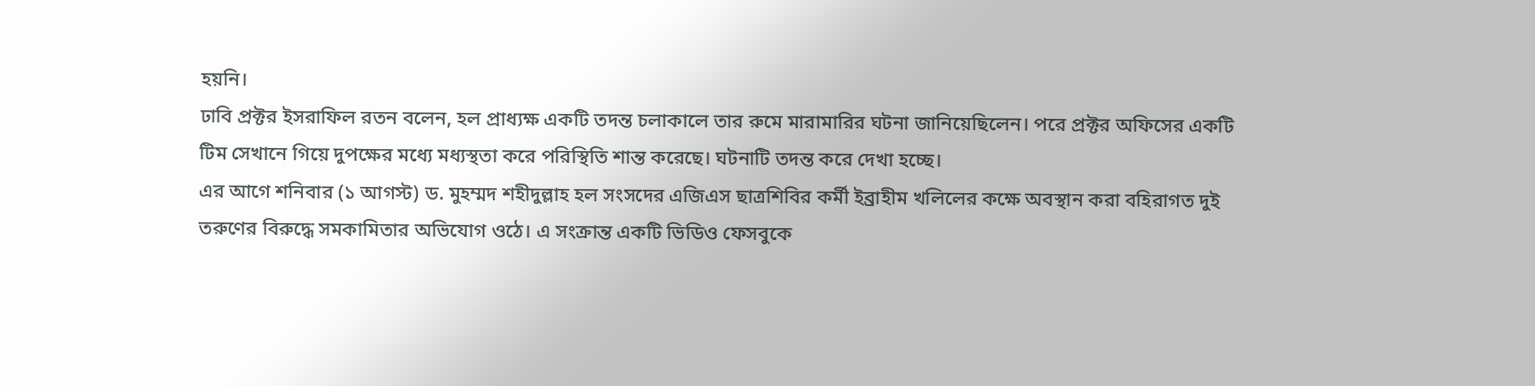হয়নি।
ঢাবি প্রক্টর ইসরাফিল রতন বলেন, হল প্রাধ্যক্ষ একটি তদন্ত চলাকালে তার রুমে মারামারির ঘটনা জানিয়েছিলেন। পরে প্রক্টর অফিসের একটি টিম সেখানে গিয়ে দুপক্ষের মধ্যে মধ্যস্থতা করে পরিস্থিতি শান্ত করেছে। ঘটনাটি তদন্ত করে দেখা হচ্ছে।
এর আগে শনিবার (১ আগস্ট) ড. মুহম্মদ শহীদুল্লাহ হল সংসদের এজিএস ছাত্রশিবির কর্মী ইব্রাহীম খলিলের কক্ষে অবস্থান করা বহিরাগত দুই তরুণের বিরুদ্ধে সমকামিতার অভিযোগ ওঠে। এ সংক্রান্ত একটি ভিডিও ফেসবুকে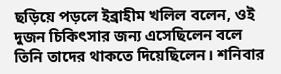ছড়িয়ে পড়লে ইব্রাহীম খলিল বলেন, ওই দুজন চিকিৎসার জন্য এসেছিলেন বলে তিনি তাদের থাকতে দিয়েছিলেন। শনিবার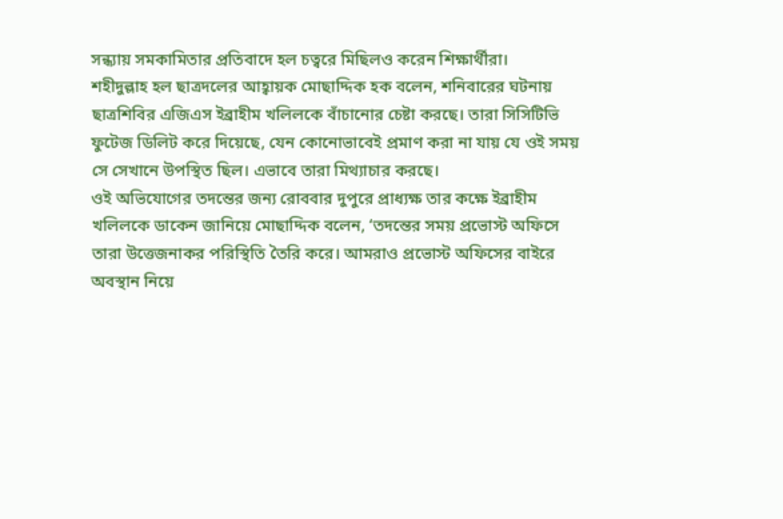সন্ধ্যায় সমকামিতার প্রতিবাদে হল চত্বরে মিছিলও করেন শিক্ষার্থীরা।
শহীদুল্লাহ হল ছাত্রদলের আহ্বায়ক মোছাদ্দিক হক বলেন, শনিবারের ঘটনায় ছাত্রশিবির এজিএস ইব্রাহীম খলিলকে বাঁচানোর চেষ্টা করছে। তারা সিসিটিভি ফুটেজ ডিলিট করে দিয়েছে, যেন কোনোভাবেই প্রমাণ করা না যায় যে ওই সময় সে সেখানে উপস্থিত ছিল। এভাবে তারা মিথ্যাচার করছে।
ওই অভিযোগের তদন্তের জন্য রোববার দুপুরে প্রাধ্যক্ষ তার কক্ষে ইব্রাহীম খলিলকে ডাকেন জানিয়ে মোছাদ্দিক বলেন, ‘তদন্তের সময় প্রভোস্ট অফিসে তারা উত্তেজনাকর পরিস্থিতি তৈরি করে। আমরাও প্রভোস্ট অফিসের বাইরে অবস্থান নিয়ে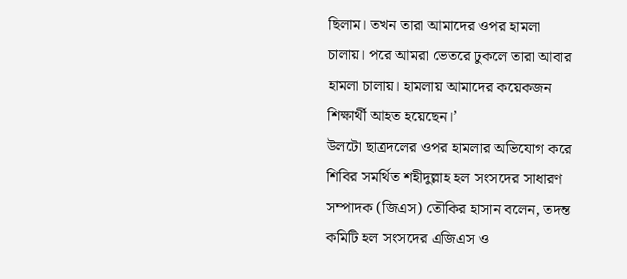ছিলাম। তখন তারা আমাদের ওপর হামলা চালায়। পরে আমরা ভেতরে ঢুকলে তারা আবার হামলা চালায়। হামলায় আমাদের কয়েকজন শিক্ষার্থী আহত হয়েছেন।’
উলটো ছাত্রদলের ওপর হামলার অভিযোগ করে শিবির সমর্থিত শহীদুল্লাহ হল সংসদের সাধারণ সম্পাদক (জিএস) তৌকির হাসান বলেন, তদন্ত কমিটি হল সংসদের এজিএস ও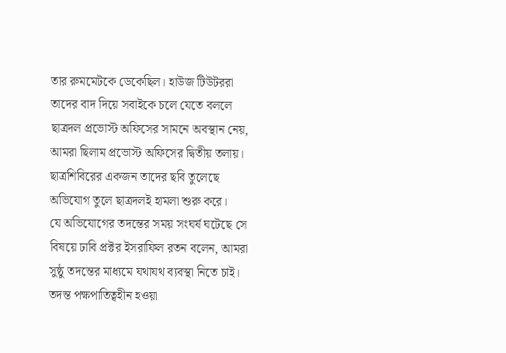তার রুমমেটকে ডেকেছিল। হাউজ টিউটররা তাদের বাদ দিয়ে সবাইকে চলে যেতে বললে ছাত্রদল প্রভোস্ট অফিসের সামনে অবস্থান নেয়, আমরা ছিলাম প্রভোস্ট অফিসের দ্বিতীয় তলায়। ছাত্রশিবিরের একজন তাদের ছবি তুলেছে অভিযোগ তুলে ছাত্রদলই হামলা শুরু করে।
যে অভিযোগের তদন্তের সময় সংঘর্ষ ঘটেছে সে বিষয়ে ঢাবি প্রক্টর ইসরাফিল রতন বলেন, আমরা সুষ্ঠু তদন্তের মাধ্যমে যথাযথ ব্যবস্থা নিতে চাই। তদন্ত পক্ষপাতিত্বহীন হওয়া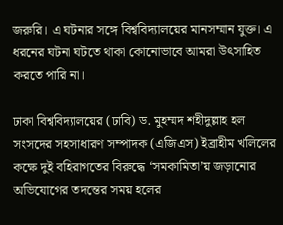জরুরি। এ ঘটনার সঙ্গে বিশ্ববিদ্যালয়ের মানসম্মান যুক্ত। এ ধরনের ঘটনা ঘটতে থাকা কোনোভাবে আমরা উৎসাহিত করতে পারি না।

ঢাকা বিশ্ববিদ্যালয়ের (ঢাবি) ড. মুহম্মদ শহীদুল্লাহ হল সংসদের সহসাধারণ সম্পাদক (এজিএস) ইব্রাহীম খলিলের কক্ষে দুই বহিরাগতের বিরুদ্ধে ‘সমকামিতা’য় জড়ানোর অভিযোগের তদন্তের সময় হলের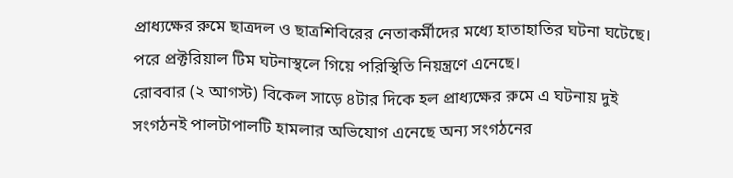প্রাধ্যক্ষের রুমে ছাত্রদল ও ছাত্রশিবিরের নেতাকর্মীদের মধ্যে হাতাহাতির ঘটনা ঘটেছে। পরে প্রক্টরিয়াল টিম ঘটনাস্থলে গিয়ে পরিস্থিতি নিয়ন্ত্রণে এনেছে।
রোববার (২ আগস্ট) বিকেল সাড়ে ৪টার দিকে হল প্রাধ্যক্ষের রুমে এ ঘটনায় দুই সংগঠনই পালটাপালটি হামলার অভিযোগ এনেছে অন্য সংগঠনের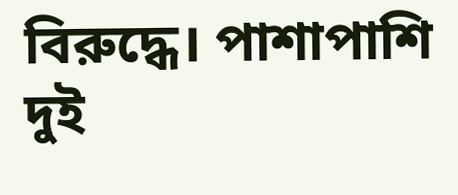বিরুদ্ধে। পাশাপাশি দুই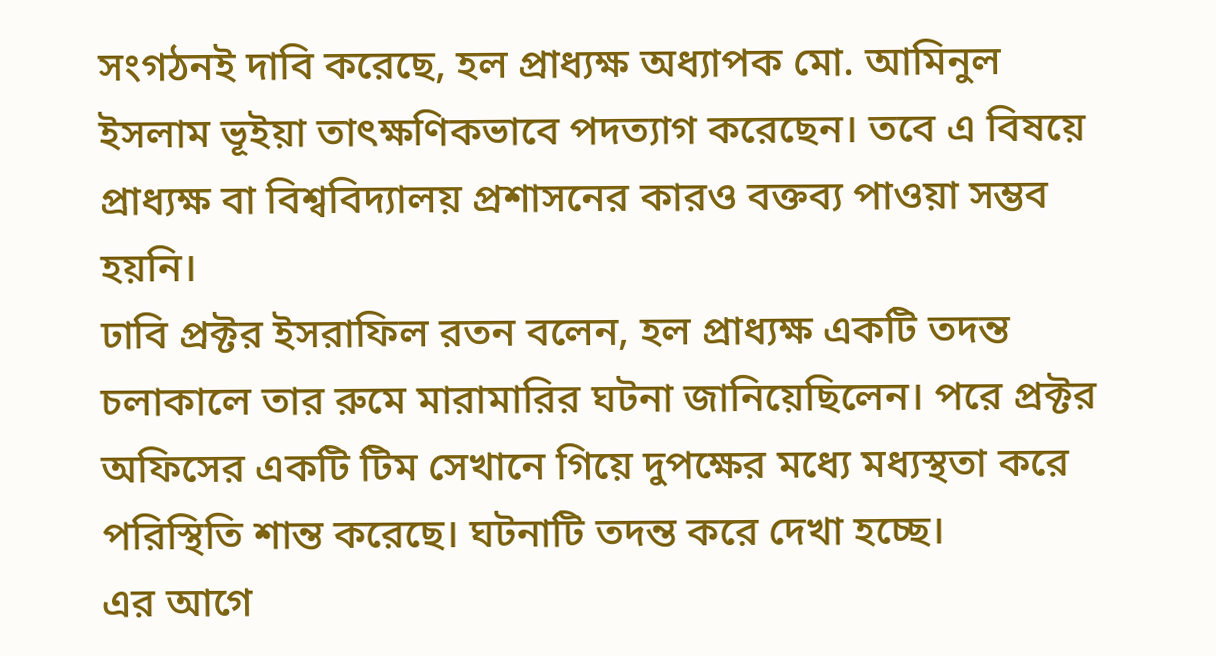সংগঠনই দাবি করেছে, হল প্রাধ্যক্ষ অধ্যাপক মো. আমিনুল ইসলাম ভূইয়া তাৎক্ষণিকভাবে পদত্যাগ করেছেন। তবে এ বিষয়ে প্রাধ্যক্ষ বা বিশ্ববিদ্যালয় প্রশাসনের কারও বক্তব্য পাওয়া সম্ভব হয়নি।
ঢাবি প্রক্টর ইসরাফিল রতন বলেন, হল প্রাধ্যক্ষ একটি তদন্ত চলাকালে তার রুমে মারামারির ঘটনা জানিয়েছিলেন। পরে প্রক্টর অফিসের একটি টিম সেখানে গিয়ে দুপক্ষের মধ্যে মধ্যস্থতা করে পরিস্থিতি শান্ত করেছে। ঘটনাটি তদন্ত করে দেখা হচ্ছে।
এর আগে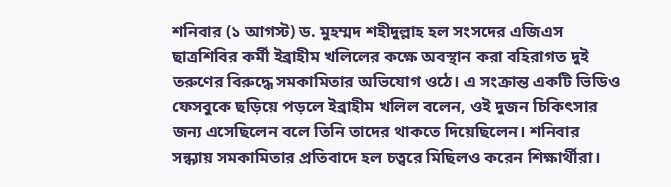শনিবার (১ আগস্ট) ড. মুহম্মদ শহীদুল্লাহ হল সংসদের এজিএস ছাত্রশিবির কর্মী ইব্রাহীম খলিলের কক্ষে অবস্থান করা বহিরাগত দুই তরুণের বিরুদ্ধে সমকামিতার অভিযোগ ওঠে। এ সংক্রান্ত একটি ভিডিও ফেসবুকে ছড়িয়ে পড়লে ইব্রাহীম খলিল বলেন, ওই দুজন চিকিৎসার জন্য এসেছিলেন বলে তিনি তাদের থাকতে দিয়েছিলেন। শনিবার সন্ধ্যায় সমকামিতার প্রতিবাদে হল চত্বরে মিছিলও করেন শিক্ষার্থীরা।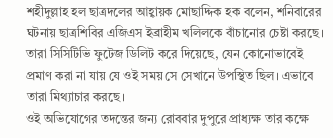শহীদুল্লাহ হল ছাত্রদলের আহ্বায়ক মোছাদ্দিক হক বলেন, শনিবারের ঘটনায় ছাত্রশিবির এজিএস ইব্রাহীম খলিলকে বাঁচানোর চেষ্টা করছে। তারা সিসিটিভি ফুটেজ ডিলিট করে দিয়েছে, যেন কোনোভাবেই প্রমাণ করা না যায় যে ওই সময় সে সেখানে উপস্থিত ছিল। এভাবে তারা মিথ্যাচার করছে।
ওই অভিযোগের তদন্তের জন্য রোববার দুপুরে প্রাধ্যক্ষ তার কক্ষে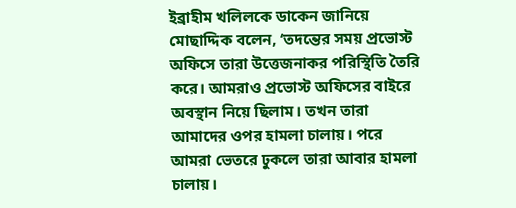ইব্রাহীম খলিলকে ডাকেন জানিয়ে মোছাদ্দিক বলেন, ‘তদন্তের সময় প্রভোস্ট অফিসে তারা উত্তেজনাকর পরিস্থিতি তৈরি করে। আমরাও প্রভোস্ট অফিসের বাইরে অবস্থান নিয়ে ছিলাম। তখন তারা আমাদের ওপর হামলা চালায়। পরে আমরা ভেতরে ঢুকলে তারা আবার হামলা চালায়।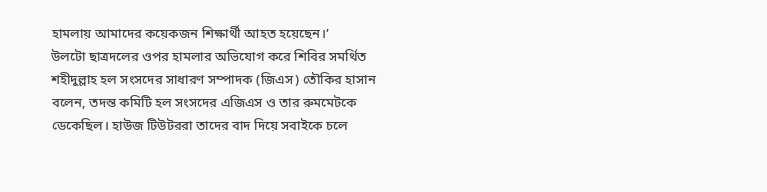হামলায় আমাদের কয়েকজন শিক্ষার্থী আহত হয়েছেন।’
উলটো ছাত্রদলের ওপর হামলার অভিযোগ করে শিবির সমর্থিত শহীদুল্লাহ হল সংসদের সাধারণ সম্পাদক (জিএস) তৌকির হাসান বলেন, তদন্ত কমিটি হল সংসদের এজিএস ও তার রুমমেটকে ডেকেছিল। হাউজ টিউটররা তাদের বাদ দিয়ে সবাইকে চলে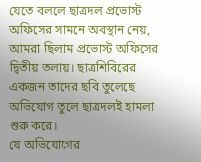যেতে বললে ছাত্রদল প্রভোস্ট অফিসের সামনে অবস্থান নেয়, আমরা ছিলাম প্রভোস্ট অফিসের দ্বিতীয় তলায়। ছাত্রশিবিরের একজন তাদের ছবি তুলেছে অভিযোগ তুলে ছাত্রদলই হামলা শুরু করে।
যে অভিযোগের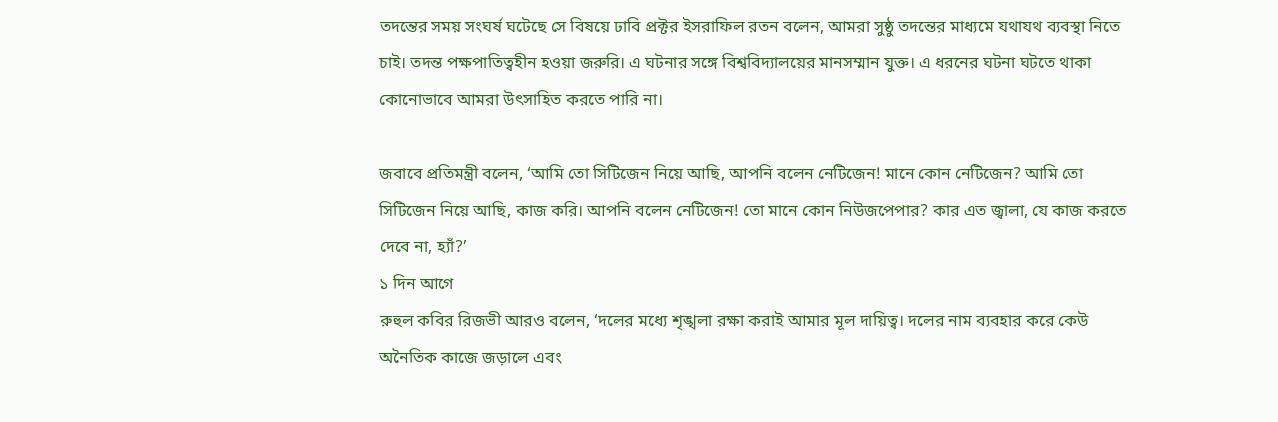তদন্তের সময় সংঘর্ষ ঘটেছে সে বিষয়ে ঢাবি প্রক্টর ইসরাফিল রতন বলেন, আমরা সুষ্ঠু তদন্তের মাধ্যমে যথাযথ ব্যবস্থা নিতে চাই। তদন্ত পক্ষপাতিত্বহীন হওয়া জরুরি। এ ঘটনার সঙ্গে বিশ্ববিদ্যালয়ের মানসম্মান যুক্ত। এ ধরনের ঘটনা ঘটতে থাকা কোনোভাবে আমরা উৎসাহিত করতে পারি না।

জবাবে প্রতিমন্ত্রী বলেন, ‘আমি তো সিটিজেন নিয়ে আছি, আপনি বলেন নেটিজেন! মানে কোন নেটিজেন? আমি তো সিটিজেন নিয়ে আছি, কাজ করি। আপনি বলেন নেটিজেন! তো মানে কোন নিউজপেপার? কার এত জ্বালা, যে কাজ করতে দেবে না, হ্যাঁ?’
১ দিন আগে
রুহুল কবির রিজভী আরও বলেন, ‘দলের মধ্যে শৃঙ্খলা রক্ষা করাই আমার মূল দায়িত্ব। দলের নাম ব্যবহার করে কেউ অনৈতিক কাজে জড়ালে এবং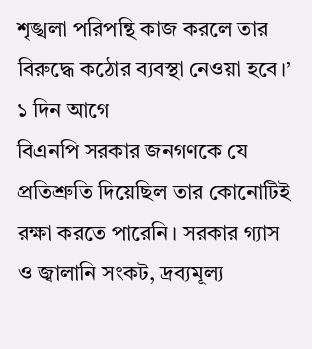শৃঙ্খলা পরিপন্থি কাজ করলে তার বিরুদ্ধে কঠোর ব্যবস্থা নেওয়া হবে।’
১ দিন আগে
বিএনপি সরকার জনগণকে যে প্রতিশ্রুতি দিয়েছিল তার কোনোটিই রক্ষা করতে পারেনি। সরকার গ্যাস ও জ্বালানি সংকট, দ্রব্যমূল্য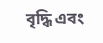বৃদ্ধি এবং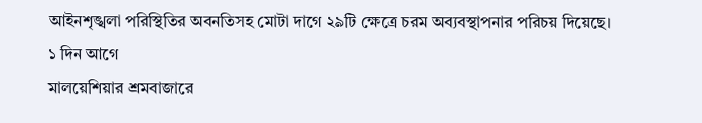আইনশৃঙ্খলা পরিস্থিতির অবনতিসহ মোটা দাগে ২৯টি ক্ষেত্রে চরম অব্যবস্থাপনার পরিচয় দিয়েছে।
১ দিন আগে
মালয়েশিয়ার শ্রমবাজারে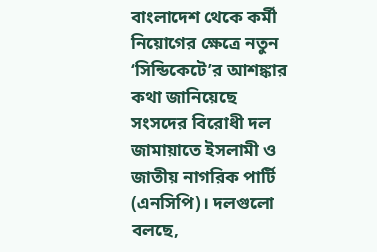বাংলাদেশ থেকে কর্মী নিয়োগের ক্ষেত্রে নতুন ‘সিন্ডিকেটে’র আশঙ্কার কথা জানিয়েছে সংসদের বিরোধী দল জামায়াতে ইসলামী ও জাতীয় নাগরিক পার্টি (এনসিপি)। দলগুলো বলছে,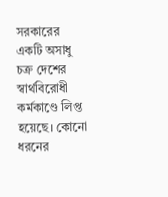সরকারের একটি অসাধু চক্র দেশের স্বার্থবিরোধী কর্মকাণ্ডে লিপ্ত হয়েছে। কোনো ধরনের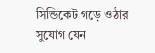সিন্ডিকেট গড়ে ওঠার সুযোগ যেন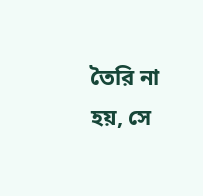তৈরি না হয়, সে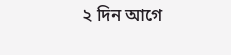২ দিন আগে